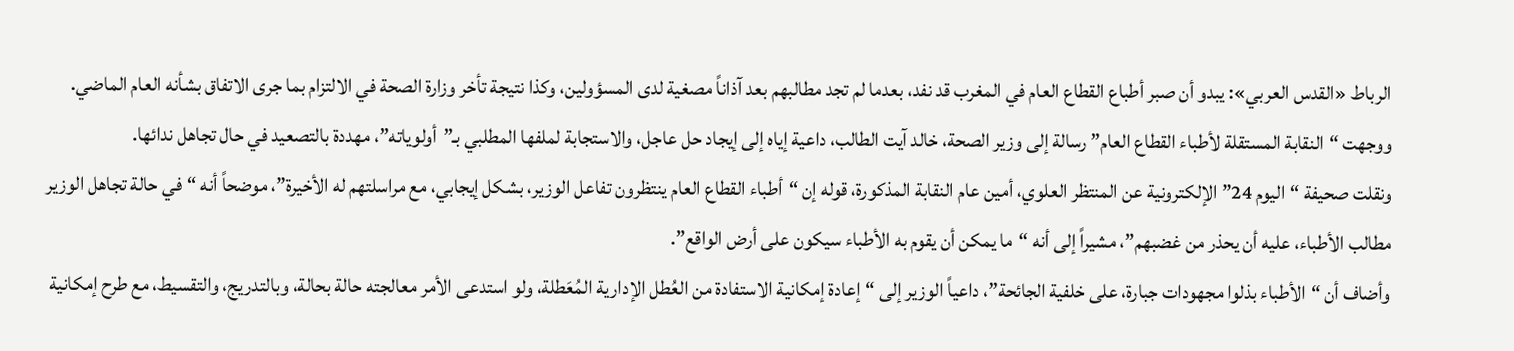الرباط «القدس العربي»: يبدو أن صبر أطباع القطاع العام في المغرب قد نفد، بعدما لم تجد مطالبهم بعد آذاناً مصغية لدى المسؤولين، وكذا نتيجة تأخر وزارة الصحة في الالتزام بما جرى الاتفاق بشأنه العام الماضي.
ووجهت “النقابة المستقلة لأطباء القطاع العام” رسالة إلى وزير الصحة، خالد آيت الطالب، داعية إياه إلى إيجاد حل عاجل، والاستجابة لملفها المطلبي بـ”أولوياته”، مهددة بالتصعيد في حال تجاهل ندائها.
ونقلت صحيفة “اليوم 24” الإلكترونية عن المنتظر العلوي، أمين عام النقابة المذكورة، قوله إن “أطباء القطاع العام ينتظرون تفاعل الوزير، بشكل إيجابي، مع مراسلتهم له الأخيرة”، موضحاً أنه “في حالة تجاهل الوزير مطالب الأطباء، عليه أن يحذر من غضبهم”، مشيراً إلى أنه “ما يمكن أن يقوم به الأطباء سيكون على أرض الواقع”.
وأضاف أن “الأطباء بذلوا مجهودات جبارة، على خلفية الجائحة”، داعياً الوزير إلى “إعادة إمكانية الاستفادة من العُطل الإدارية المُعَطلة، ولو استدعى الأمر معالجته حالة بحالة، وبالتدريج، والتقسيط، مع طرح إمكانية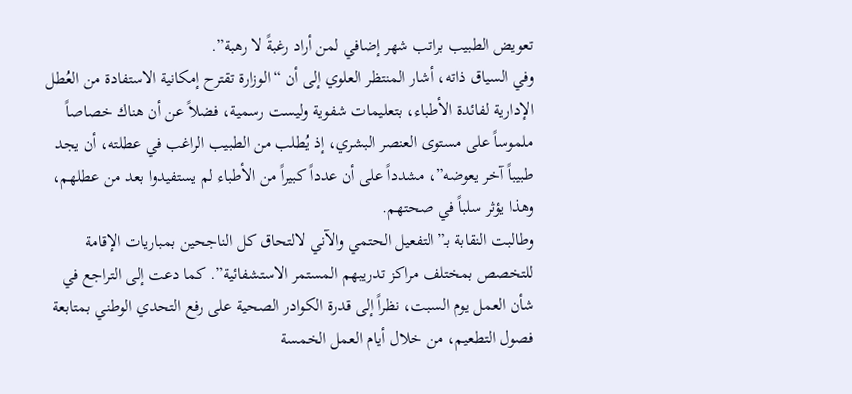تعويض الطبيب براتب شهر إضافي لمن أراد رغبةً لا رهبة”.
وفي السياق ذاته، أشار المنتظر العلوي إلى أن “الوزارة تقترح إمكانية الاستفادة من العُطل الإدارية لفائدة الأطباء، بتعليمات شفوية وليست رسمية، فضلاً عن أن هناك خصاصاً ملموساً على مستوى العنصر البشري، إذ يُطلب من الطبيب الراغب في عطلته، أن يجد طبيباً آخر يعوضه”، مشدداً على أن عدداً كبيراً من الأطباء لم يستفيدوا بعد من عطلهم، وهذا يؤثر سلباً في صحتهم.
وطالبت النقابة بـ”التفعيل الحتمي والآني لالتحاق كل الناجحين بمباريات الإقامة للتخصص بمختلف مراكز تدريبهم المستمر الاستشفائية”. كما دعت إلى التراجع في شأن العمل يوم السبت، نظراً إلى قدرة الكوادر الصحية على رفع التحدي الوطني بمتابعة فصول التطعيم، من خلال أيام العمل الخمسة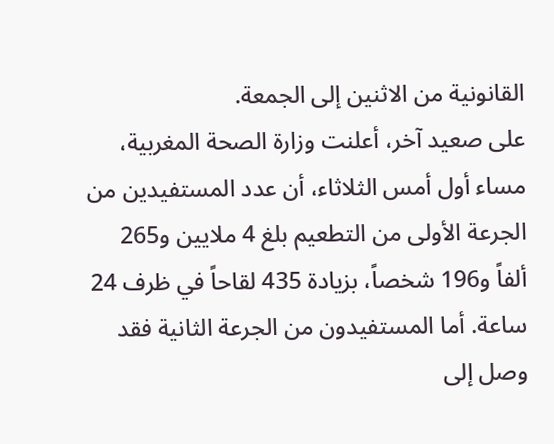القانونية من الاثنين إلى الجمعة.
على صعيد آخر، أعلنت وزارة الصحة المغربية، مساء أول أمس الثلاثاء، أن عدد المستفيدين من الجرعة الأولى من التطعيم بلغ 4 ملايين و265 ألفاً و196 شخصاً، بزيادة 435 لقاحاً في ظرف 24 ساعة. أما المستفيدون من الجرعة الثانية فقد وصل إلى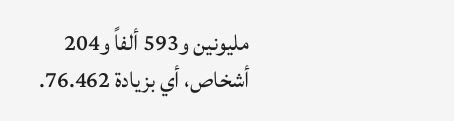مليونين و593 ألفاً و204 أشخاص، أي بزيادة 76.462.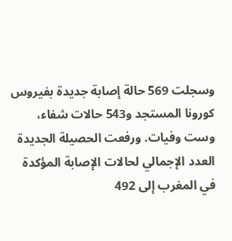وسجلت 569 حالة إصابة جديدة بفيروس كورونا المستجد و543 حالات شفاء، وست وفيات. ورفعت الحصيلة الجديدة العدد الإجمالي لحالات الإصابة المؤكدة في المغرب إلى 492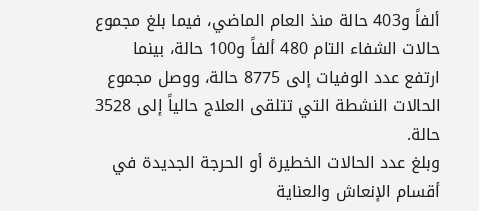ألفاً و403 حالة منذ العام الماضي، فيما بلغ مجموع حالات الشفاء التام 480 ألفاً و100 حالة، بينما ارتفع عدد الوفيات إلى 8775 حالة، ووصل مجموع الحالات النشطة التي تتلقى العلاج حالياً إلى 3528 حالة.
وبلغ عدد الحالات الخطيرة أو الحرجة الجديدة في أقسام الإنعاش والعناية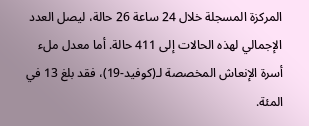المركزة المسجلة خلال 24 ساعة 26 حالة، ليصل العدد الإجمالي لهذه الحالات إلى 411 حالة. أما معدل ملء أسرة الإنعاش المخصصة لـ(كوفيد-19)، فقد بلغ 13 في المئة.